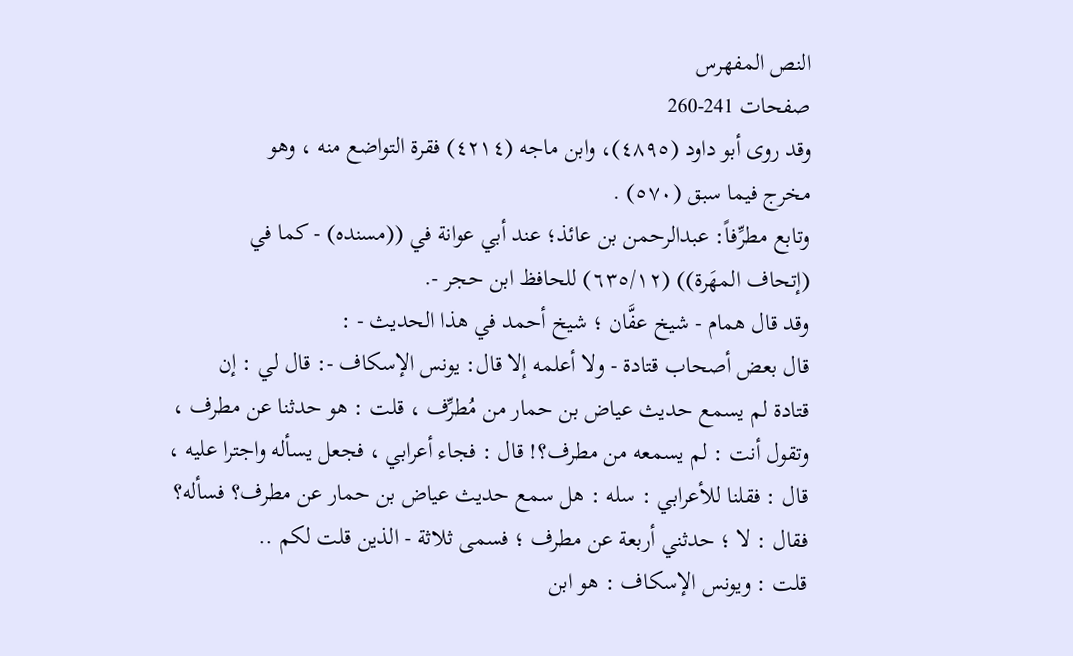النص المفهرس
صفحات 241-260
وقد روى أبو داود (٤٨٩٥)، وابن ماجه (٤٢١٤) فقرة التواضع منه ، وهو
مخرج فيما سبق (٥٧٠) .
وتابع مطرِّفاً: عبدالرحمن بن عائذ؛ عند أبي عوانة في ((مسنده) - كما في
(إتحاف المهَرة)) (٦٣٥/١٢) للحافظ ابن حجر -.
وقد قال همام - شيخ عفَّان ؛ شيخ أحمد في هذا الحديث - :
قال بعض أصحاب قتادة - ولا أعلمه إلا قال: يونس الإسكاف -: قال لي : إن
قتادة لم يسمع حديث عياض بن حمار من مُطرِّف ، قلت : هو حدثنا عن مطرف ،
وتقول أنت : لم يسمعه من مطرف؟! قال : فجاء أعرابي ، فجعل يسأله واجترا عليه ،
قال : فقلنا للأعرابي : سله : هل سمع حديث عياض بن حمار عن مطرف؟ فسأله؟
فقال : لا ؛ حدثني أربعة عن مطرف ؛ فسمى ثلاثة - الذين قلت لكم ..
قلت : ويونس الإسكاف : هو ابن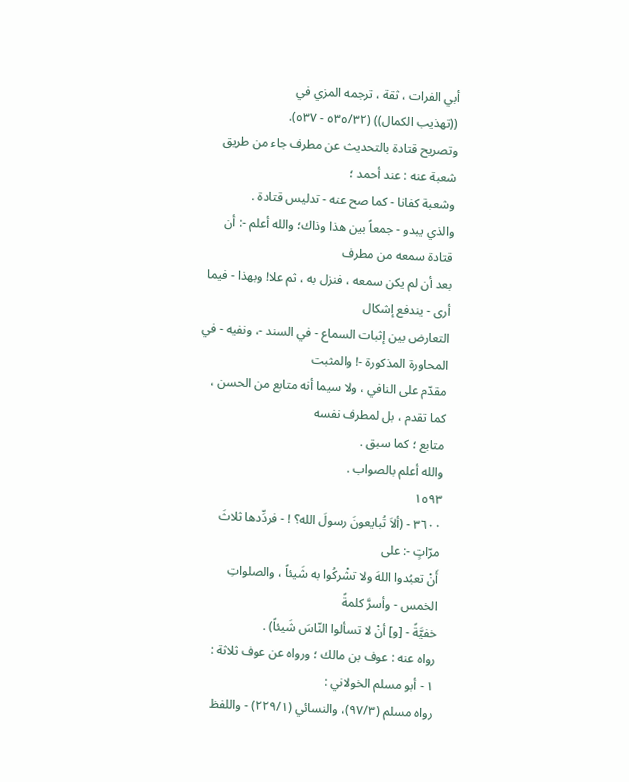أبي الفرات ، ثقة ، ترجمه المزي في
((تهذيب الكمال)) (٥٣٥/٣٢ - ٥٣٧).
وتصريح قتادة بالتحديث عن مطرف جاء من طريق شعبة عنه : عند أحمد ؛
وشعبة كفانا - كما صح عنه - تدليس قتادة .
والذي يبدو - جمعاً بين هذا وذاك؛ والله أعلم -: أن قتادة سمعه من مطرف
بعد أن لم يكن سمعه ، فنزل به ، ثم علا! وبهذا - فيما أرى - يندفع إشكال
التعارض بين إثبات السماع - في السند -، ونفيه - في المحاورة المذكورة -! والمثبت
مقدّم على النافي ، ولا سيما أنه متابع من الحسن ، كما تقدم ، بل لمطرف نفسه
متابع ؛ كما سبق .
والله أعلم بالصواب .
١٥٩٣
٣٦٠٠ - (ألاَ تُبايعونَ رسولَ الله؟ ! - فردِّدها ثلاثَ مرّاتٍ -: على
أَنْ تعبُدوا اللهَ ولا تشْركُوا به شَيئاً ، والصلواتِ الخمس - وأسرَّ كلمةً
خفيَّةً - [و] أنْ لا تسألوا النّاسَ شَيئاً) .
رواه عنه : عوف بن مالك ؛ ورواه عن عوف ثلاثة :
١ - أبو مسلم الخولاني :
رواه مسلم (٩٧/٣)، والنسائي (٢٢٩/١) - واللفظ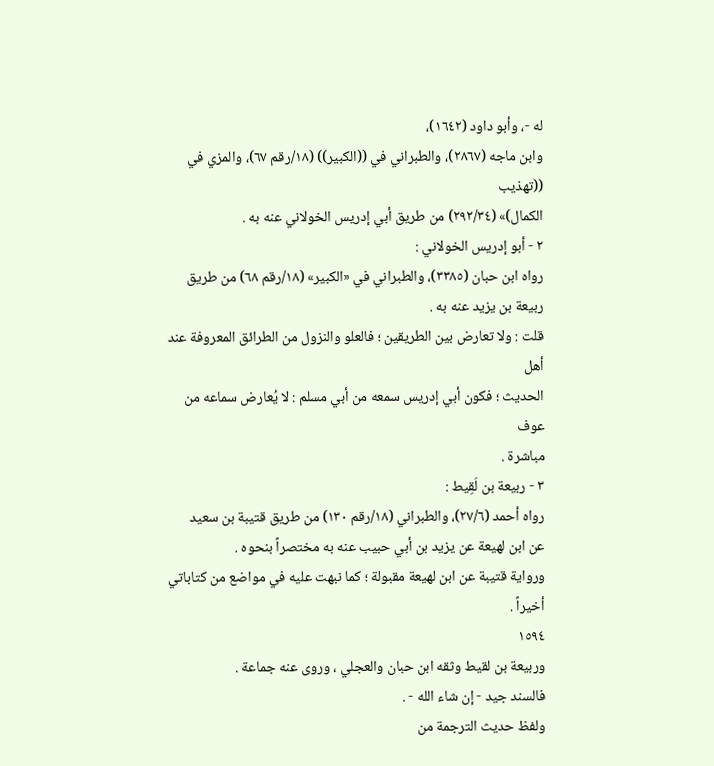له -، وأبو داود (١٦٤٢)،
وابن ماجه (٢٨٦٧)، والطبراني في ((الكبير)) (١٨/رقم ٦٧)، والمزي في ((تهذيب
الكمال)» (٢٩٢/٣٤) من طريق أبي إدريس الخولاني عنه به .
٢ - أبو إدريس الخولاني :
رواه ابن حبان (٣٣٨٥)، والطبراني في «الكبير» (١٨/رقم ٦٨) من طريق
ربيعة بن يزيد عنه به .
قلت : ولا تعارض بين الطريقين ؛ فالعلو والنزول من الطرائق المعروفة عند أهل
الحديث ؛ فكون أبي إدريس سمعه من أبي مسلم : لا يُعارض سماعه من عوف
مباشرة .
٣ - ربيعة بن لَقِيط :
رواه أحمد (٢٧/٦)، والطبراني (١٨/رقم ١٣٠) من طريق قتيبة بن سعيد
عن ابن لهيعة عن يزيد بن أبي حبيب عنه به مختصراً بنحوه .
ورواية قتيبة عن ابن لهيعة مقبولة ؛ كما نبهت عليه في مواضع من كتاباتي
أخيراً .
١٥٩٤
وربيعة بن لقيط وثقه ابن حبان والعجلي ، وروى عنه جماعة .
فالسند جید - إن شاء الله - .
ولفظ حديث الترجمة من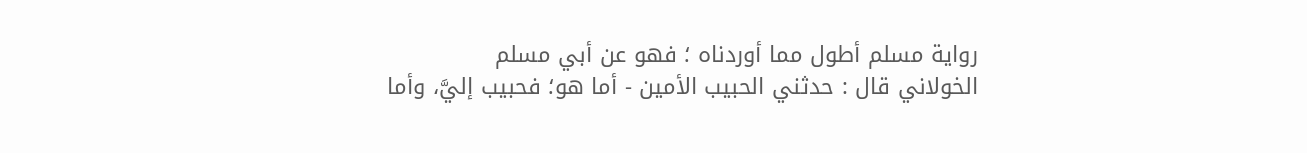رواية مسلم أطول مما أوردناه ؛ فهو عن أبي مسلم
الخولاني قال : حدثني الحبيب الأمين - أما هو؛ فحبيب إليَّ، وأما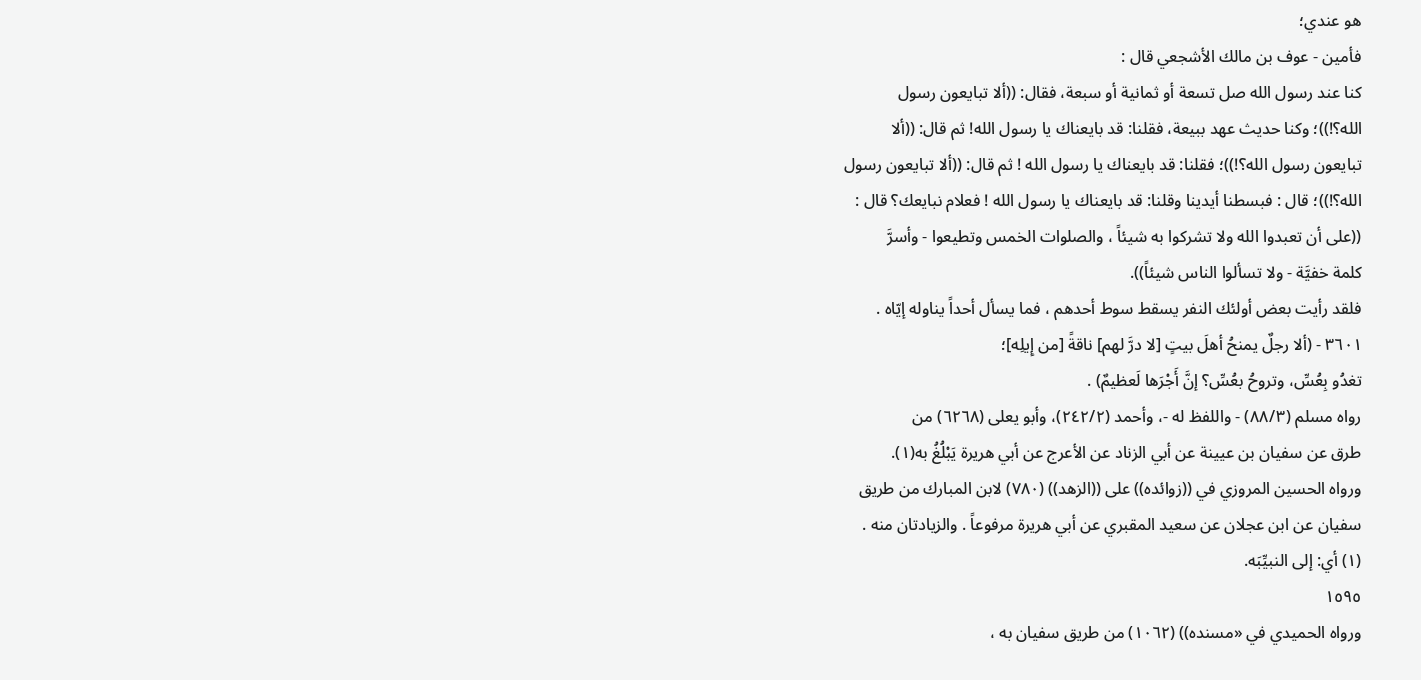هو عندي؛
فأمين - عوف بن مالك الأشجعي قال :
كنا عند رسول الله صل تسعة أو ثمانية أو سبعة، فقال: ((ألا تبايعون رسول
الله؟!))؛ وكنا حديث عهد ببيعة، فقلنا: قد بايعناك يا رسول الله! ثم قال: ((ألا
تبايعون رسول الله؟!))؛ فقلنا: قد بايعناك يا رسول الله ! ثم قال: ((ألا تبايعون رسول
الله؟!))؛ قال : فبسطنا أيدينا وقلنا: قد بايعناك يا رسول الله ! فعلام نبايعك؟ قال :
((على أن تعبدوا الله ولا تشركوا به شيئاً ، والصلوات الخمس وتطيعوا - وأسرَّ
كلمة خفيَّة - ولا تسألوا الناس شيئاً)).
فلقد رأيت بعض أولئك النفر يسقط سوط أحدهم ، فما يسأل أحداً يناوله إيّاه .
٣٦٠١ - (ألا رجلٌ يمنحُ أهلَ بيتٍ [لا درَّ لهم] ناقةً [من إِيلِه]؛
تغدُو بِعُسِّ، وتروحُ بعُسِّ؟ إنَّ أَجْرَها لَعظيمٌ) .
رواه مسلم (٨٨/٣) - واللفظ له -، وأحمد (٢٤٢/٢)، وأبو يعلى (٦٢٦٨) من
طرق عن سفيان بن عيينة عن أبي الزناد عن الأعرج عن أبي هريرة يَبْلُغُ به(١).
ورواه الحسين المروزي في ((زوائده)) على ((الزهد)) (٧٨٠) لابن المبارك من طريق
سفيان عن ابن عجلان عن سعيد المقبري عن أبي هريرة مرفوعاً . والزيادتان منه .
(١) أي: إلى النبيِّبَه.
١٥٩٥
ورواه الحميدي في «مسنده)) (١٠٦٢) من طریق سفیان به ،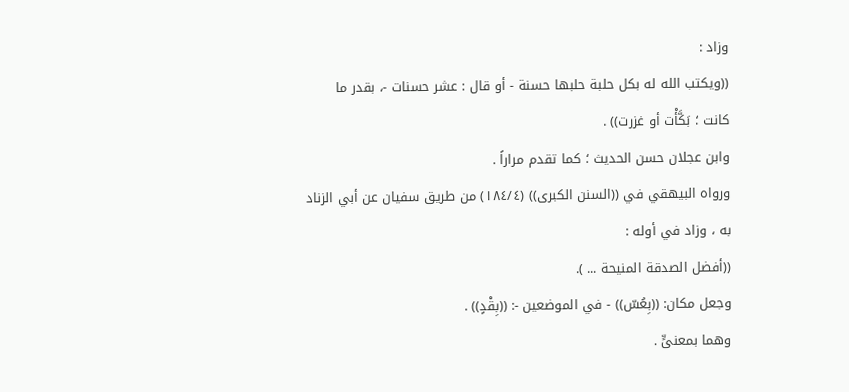وزاد :
((ويكتب الله له بكل حلبة حلبها حسنة - أو قال : عشر حسنات -، بقدر ما
كانت ؛ بَكَّأْت أو غزرت)) .
وابن عجلان حسن الحديث ؛ كما تقدم مراراً .
ورواه البيهقي في ((السنن الكبرى)) (١٨٤/٤) من طريق سفيان عن أبي الزناد
به ، وزاد في أوله :
((أفضل الصدقة المنيحة ... ).
وجعل مكان: ((بِعُسّ)) - في الموضعين -: ((بِقْدٍ)) .
وهما بمعنىٍّ .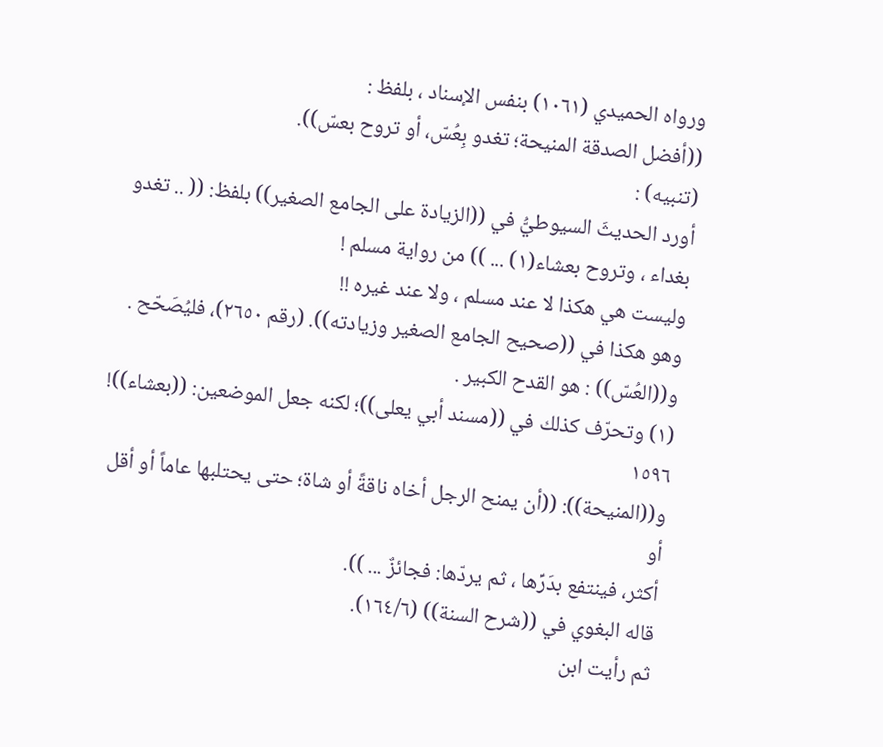ورواه الحميدي (١٠٦١) بنفس الإسناد ، بلفظ :
((أفضل الصدقة المنيحة؛ تغدو بِعُسّ، أو تروح بعسّ)).
(تنبيه) :
أورد الحديثَ السيوطيُّ في ((الزيادة على الجامع الصغير)) بلفظ: (( .. تغدو
بغداء ، وتروح بعشاء(١) ... )) من رواية مسلم !
وليست هي هكذا لا عند مسلم ، ولا عند غيره !!
وهو هكذا في ((صحيح الجامع الصغير وزيادته)). (رقم ٢٦٥٠)، فليُصَحّح .
و((العُسّ)) : هو القدح الكبير .
(١) وتحرّف كذلك في ((مسند أبي يعلى))؛ لكنه جعل الموضعين: ((بعشاء))!
١٥٩٦
و((المنيحة)): ((أن يمنح الرجل أخاه ناقةً أو شاة؛ حتى يحتلبها عاماً أو أقل أو
أكثر، فينتفع بدَرِّها ، ثم يردّها: فجائزٌ ... )).
قاله البغوي في ((شرح السنة)) (١٦٤/٦).
ثم رأيت ابن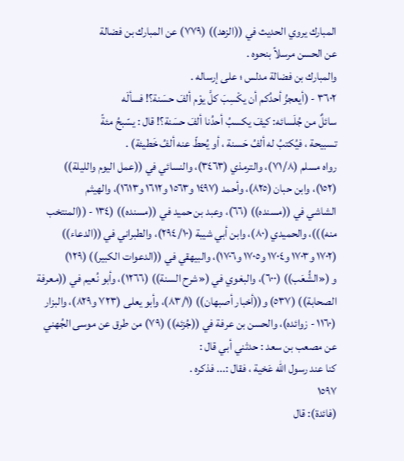المبارك يروي الحديث في ((الزهد)) (٧٧٩) عن المبارك بن فضالة
عن الحسن مرسلاً بنحوه .
والمبارك بن فضالة مدلس ؛ على إرساله .
٣٦٠٢ - (أيعجزُ أحدُكم أن يكْسِبَ كلَّ يوْم ألفَ حسَنة؟! فسألَه
سائلٌ من جُلَسائه: كيفَ يكسبُ أحدُنا ألفَ حسَنة؟! قال : يسّبحُ مئةً
تسبيحة ، فيُكتبُ له ألفُ حَسنة ، أو يُحطّ عنه ألفُ خَطيئة) .
رواه مسلم (٧١/٨)، والترمذي (٣٤٦٣)، والنسائي في ((عمل اليوم والليلة))
(١٥٢)، وابن حبان (٨٢٥)، وأحمد (١٤٩٧ و١٥٦٣ و١٦١٢ و١٦١٣)، والهيثم
الشاشي في ((مسنده)) (٦٦)، وعبد بن حميد في ((مسنده)) (١٣٤ - ((المنتخب
منه)))، والحميدي (٨٠)، وابن أبي شيبة (٢٩٤/١٠)، والطبراني في ((الدعاء))
(١٧٠٢ و١٧٠٣ و١٧٠٤ و١٧٠٥ و١٧٠٦)، والبيهقي في ((الدعوات الكبير)) (١٢٩)
و («الشُّعَب)) (٦٠٠)، والبغوي في («شرح السنة)) (١٢٦٦)، وأبو نُعيم في ((معرفة
الصحابة)) (٥٣٧) و((أخبار أصبهان)) (٨٣/١)، وأبو يعلى (٧٢٣ و٨٢٩)، والبزار
(١١٦٠ - زوائده)، والحسن بن عرفة في ((جُزئه)) (٧٩) من طرق عن موسى الجُهني
عن مصعب بن سعد : حدثني أبي قال :
كنا عند رسول الله عَخية ، فقال :... فذكره .
١٥٩٧
(فائدة): قال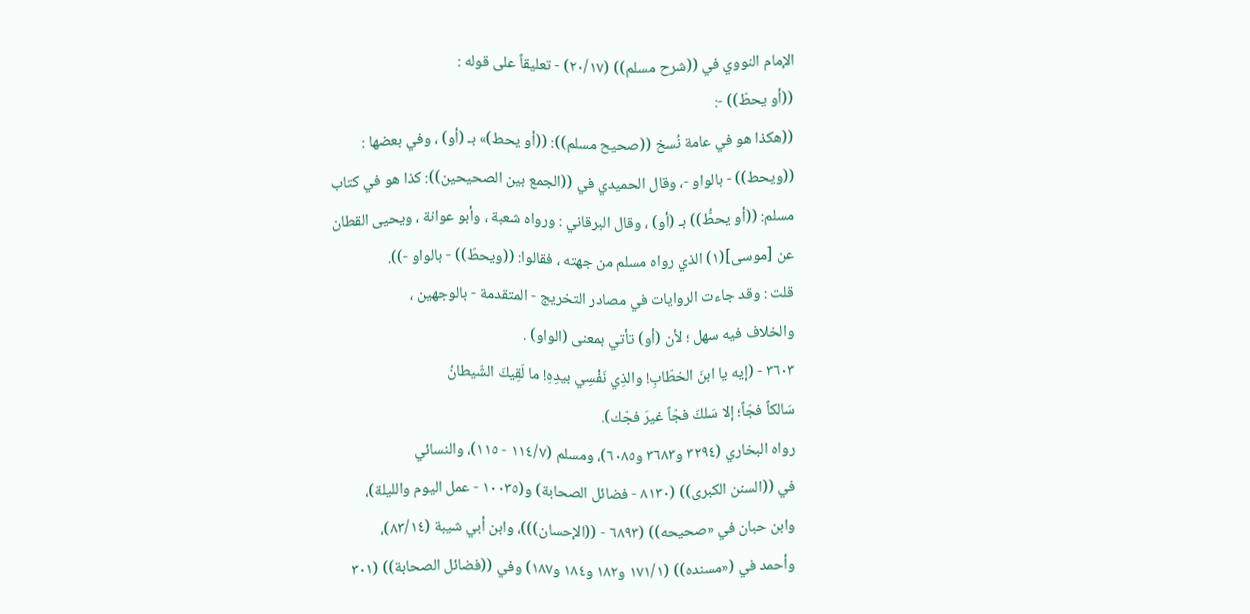الإمام النووي في ((شرح مسلم)) (٢٠/١٧) - تعليقاً على قوله :
((أو يحطّ)) -:
((هكذا هو في عامة نُسخ ((صحيح مسلم)): ((أو يحط)» بـ (أو) ، وفي بعضها :
((ويحط)) - بالواو -، وقال الحميدي في ((الجمع بين الصحيحين)): كذا هو في كتاب
مسلم: ((أو يحطُّ)) بـ (أو) ، وقال البرقاني : ورواه شعبة ، وأبو عوانة ، ويحيى القطان
عن [موسى](١) الذي رواه مسلم من جهته ، فقالوا: ((ويحطّ)) - بالواو -)).
قلت : وقد جاءت الروايات في مصادر التخريج - المتقدمة - بالوجهين ،
والخلاف فيه سهل ؛ لأن (أو) تأتي بمعنى (الواو) .
٣٦٠٣ - (إيه يا ابنَ الخطّابِ! والذِي نَفْسِي بيدِهِ! ما لَقِيكَ الشّيطانُ
سَالكاً فجّاً؛ إلا سَلكَ فجّاً غيرَ فجّك).
رواه البخاري (٣٢٩٤ و٣٦٨٣ و٦٠٨٥)، ومسلم (١١٤/٧ - ١١٥)، والنسائي
في ((السنن الكبرى)) (٨١٣٠ - فضائل الصحابة) و(١٠٠٣٥ - عمل اليوم والليلة)،
وابن حبان في «صحيحه)) (٦٨٩٣ - ((الإحسان)))، وابن أبي شيبة (٨٣/١٤)،
وأحمد في («مسنده)) (١٧١/١ و١٨٢ و١٨٤ و١٨٧) وفي ((فضائل الصحابة)) (٣٠١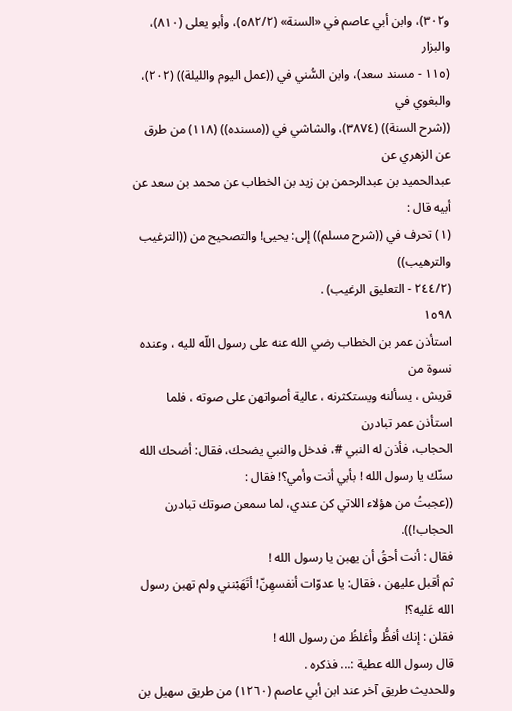و٣٠٢)، وابن أبي عاصم في «السنة» (٥٨٢/٢)، وأبو يعلى (٨١٠)، والبزار
(١١٥ - مسند سعد)، وابن السُّني في ((عمل اليوم والليلة)) (٢٠٢)، والبغوي في
((شرح السنة)) (٣٨٧٤)، والشاشي في ((مسنده)) (١١٨) من طرق عن الزهري عن
عبدالحميد بن عبدالرحمن بن زيد بن الخطاب عن محمد بن سعد عن أبيه قال :
(١) تحرف في ((شرح مسلم)) إلى: يحيى! والتصحيح من ((الترغيب والترهيب))
(٢٤٤/٢ - التعليق الرغيب) .
١٥٩٨
استأذن عمر بن الخطاب رضي الله عنه على رسول اللّه لليه ، وعنده نسوة من
قريش ، يسألنه ويستكثرنه ، عالية أصواتهن على صوته ، فلما استأذن عمر تبادرن
الحجاب، فأذن له النبي #، فدخل والنبي يضحك، فقال: أضحك الله
سنّك يا رسول الله ! بأبي أنت وأمي؟! فقال :
((عجبتُ من هؤلاء اللاتي كن عندي، لما سمعن صوتك تبادرن الحجاب!)).
فقال : أنت أحقُ أن یهبن يا رسول الله !
ثم أقبل عليهن ، فقال: يا عدوّات أنفسهِنّ! أتَهَبْنني ولم تهبن رسول الله عَليه؟!
فقلن : إنك أفظُّ وأغلظُ من رسول الله !
قال رسول الله عطية :... فذكره .
وللحديث طريق آخر عند ابن أبي عاصم (١٢٦٠) من طريق سهيل بن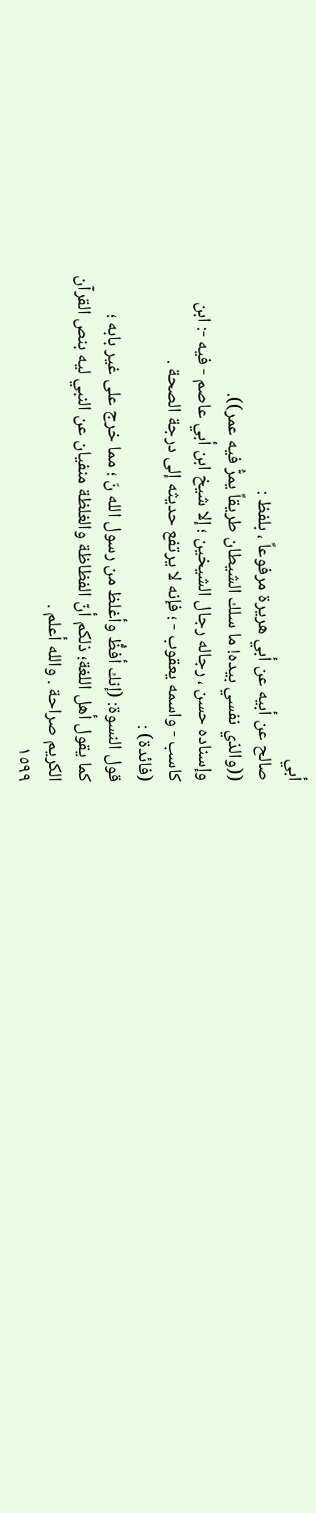أبي
صالح عن أبيه عن أبي هريرة مرفوعاً ، بلفظ :
((والذي نفسي بيده! ما سلك الشيطان طريقاً يمرُّ فيه عمر)).
وإسناده حسن ، رجاله رجال الشيخين ؛ إلا شيخ ابن أبي عاصم - فيه -: ابن
كاسب - واسمه يعقوب - ؛ فإنه لا يرتفع حديثه إلى درجة الصحة .
(فائدة) :
قول النسوة: (إنك أفظُّ وأغلظ من رسول الله نَ ؛ مما خرج على غير بابه ؛
كما يقول أهل اللغة؛ ذلكم أنّ الفظاظة والغلظة منفيان عن النبي ليه بنص القرآن
الكريم صراحة . والله أعلم .
١٥٩٩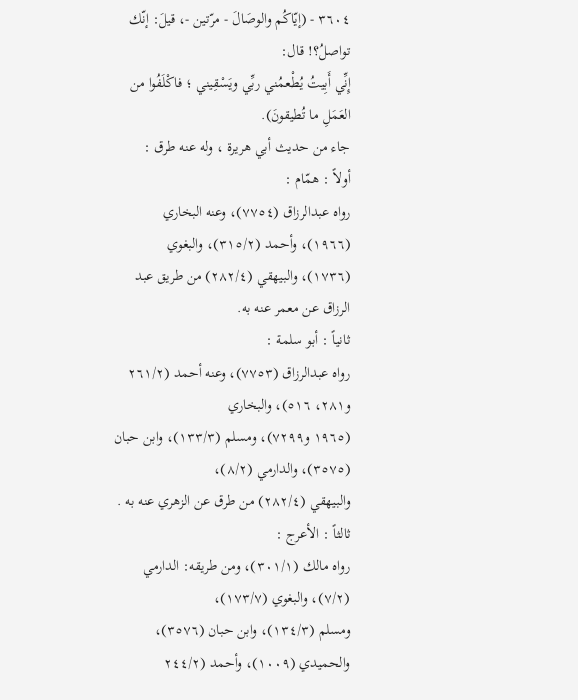٣٦٠٤ - (إيّاكُم والوصَالَ - مرّتين -، قيلَ: إنّك تواصلُ؟! قال:
إِنِّي أَبِيتُ يُطْعمُني ربِّي ويَسْقِيني ؛ فاكْلَفُوا من العَمَلِ ما تُطيقونَ).
جاء من حديث أبي هريرة ، وله عنه طرق :
أولاً : همّام :
رواه عبدالرزاق (٧٧٥٤)، وعنه البخاري (١٩٦٦)، وأحمد (٣١٥/٢)، والبغوي
(١٧٣٦)، والبيهقي (٢٨٢/٤) من طريق عبد الرزاق عن معمر عنه به.
ثانياً : أبو سلمة :
رواه عبدالرزاق (٧٧٥٣)، وعنه أحمد (٢٦١/٢ و٢٨١، ٥١٦)، والبخاري
(١٩٦٥ و٧٢٩٩)، ومسلم (١٣٣/٣)، وابن حبان (٣٥٧٥)، والدارمي (٨/٢)،
والبيهقي (٢٨٢/٤) من طرق عن الزهري عنه به .
ثالثاً : الأعرج :
رواه مالك (٣٠١/١)، ومن طريقه: الدارمي (٧/٢)، والبغوي (١٧٣/٧)،
ومسلم (١٣٤/٣)، وابن حبان (٣٥٧٦)، والحميدي (١٠٠٩)، وأحمد (٢٤٤/٢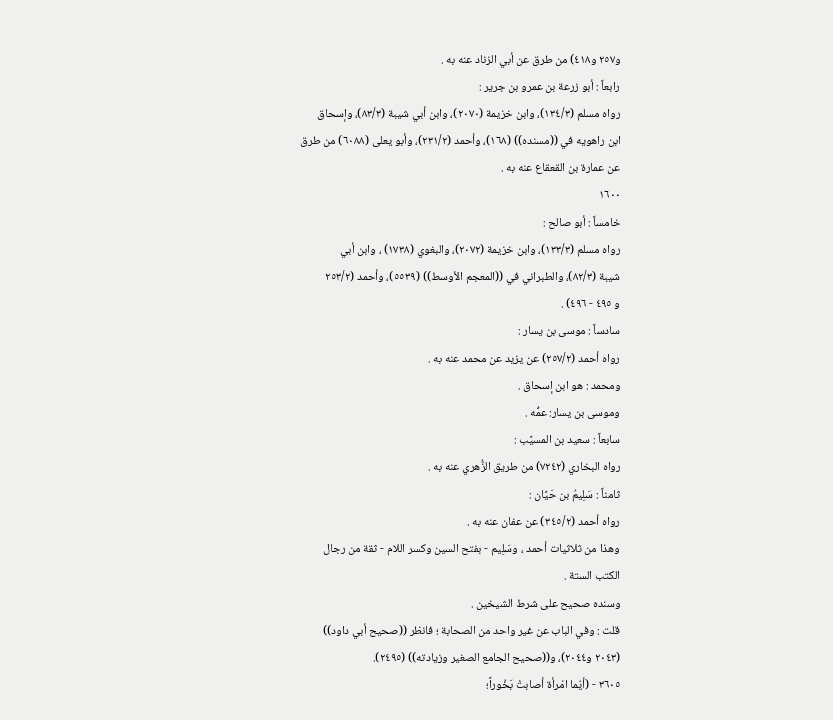و٢٥٧ و٤١٨) من طرق عن أبي الزناد عنه به .
رابعاً : أبو زرعة بن عمرو بن جرير :
رواه مسلم (١٣٤/٣)، وابن خزيمة (٢٠٧٠)، وابن أبي شيبة (٨٣/٣)، وإسحاق
ابن راهويه في ((مسنده)) (١٦٨)، وأحمد (٢٣١/٢)، وأبو يعلى (٦٠٨٨) من طرق
عن عمارة بن القعقاع عنه به .
١٦٠٠
خامساً : أبو صالح :
رواه مسلم (١٣٣/٣)، وابن خزيمة (٢٠٧٢)، والبغوي (١٧٣٨) ، وابن أبي
شيبة (٨٢/٣)، والطبراني في ((المعجم الأوسط)) (٥٥٣٩)، وأحمد (٢٥٣/٢
و ٤٩٥ - ٤٩٦) .
سادساً : موسى بن يسار :
رواه أحمد (٢٥٧/٢) عن یزید عن محمد عنه به .
ومحمد : هو ابن إسحاق .
وموسى بن يسار: عمُّه .
سابعاً : سعيد بن المسيَّب :
رواه البخاري (٧٢٤٢) من طريق الزُّهري عنه به .
ثامناً : سَلِيمُ بن حَيَّان :
رواه أحمد (٣٤٥/٢) عن عفان عنه به .
وهذا من ثلاثيات أحمد ، وسَلِيم - بفتح السين وكسر اللام - ثقة من رجال
الكتب الستة .
وسنده صحيح على شرط الشيخين .
قلت : وفي الباب عن غير واحد من الصحابة ؛ فانظر ((صحيح أبي داود))
(٢٠٤٣ و٢٠٤٤)، و((صحيح الجامع الصغير وزيادته)) (٢٤٩٥).
٣٦٠٥ - (أيّما امْرأة أصابتْ بَخُوراً؛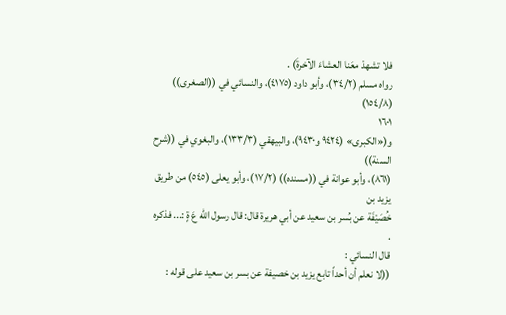فلا تشهدْ معَنا العشاءَ الآخرةَ) .
رواه مسلم (٣٤/٢)، وأبو داود (٤١٧٥)، والنسائي في ((الصغرى)) (١٥٤/٨)
١٦٠١
و(«الكبرى» (٩٤٢٤ و٩٤٣٠)، والبيهقي (١٣٣/٣)، والبغوي في ((شرح السنة))
(٨٦١)، وأبو عوانة في ((مسنده)) (١٧/٢)، وأبو يعلى (٥٤٥) من طريق يزيد بن
خُصَيْفَة عن بُسر بن سعيد عن أبي هريرة قال: قال رسول اللّه عَ ةٍ :... فذكره .
قال النسائي :
((لا نعلم أن أحداً تابع يزيد بن خصيفة عن بسر بن سعيد على قوله :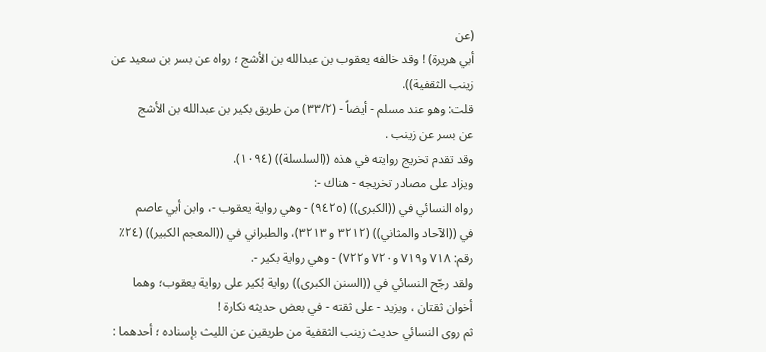(عن
أبي هريرة) ! وقد خالفه يعقوب بن عبدالله بن الأشج ؛ رواه عن بسر بن سعيد عن
زينب الثقفية)).
قلت: وهو عند مسلم - أيضاً - (٣٣/٢) من طريق بكير بن عبدالله بن الأشج
عن بسر عن زينب .
وقد تقدم تخريج روايته في هذه ((السلسلة)) (١٠٩٤).
ويزاد على مصادر تخريجه - هناك -:
رواه النسائي في ((الكبرى)) (٩٤٢٥) - وهي رواية يعقوب -، وابن أبي عاصم
في ((الآحاد والمثاني)) (٣٢١٢ و ٣٢١٣)، والطبراني في ((المعجم الكبير)) (٢٤٪
رقم: ٧١٨ و٧١٩ و٧٢٠ و٧٢٢) - وهي رواية بكير -.
ولقد رجّح النسائي في ((السنن الكبرى)) رواية بُكير على رواية يعقوب؛ وهما
أخوان ثقتان ، ويزيد - على ثقته - في بعض حديثه نكارة !
ثم روى النسائي حديث زينب الثقفية من طريقين عن الليث بإسناده ؛ أحدهما :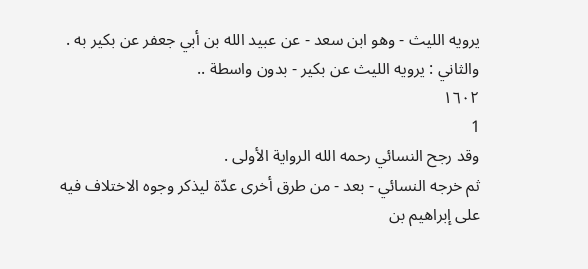يرويه الليث - وهو ابن سعد - عن عبيد الله بن أبي جعفر عن بكير به .
والثاني : يرويه الليث عن بكير - بدون واسطة ..
١٦٠٢
1
وقد رجح النسائي رحمه الله الرواية الأولى .
ثم خرجه النسائي - بعد - من طرق أخرى عدّة ليذكر وجوه الاختلاف فيه
على إبراهيم بن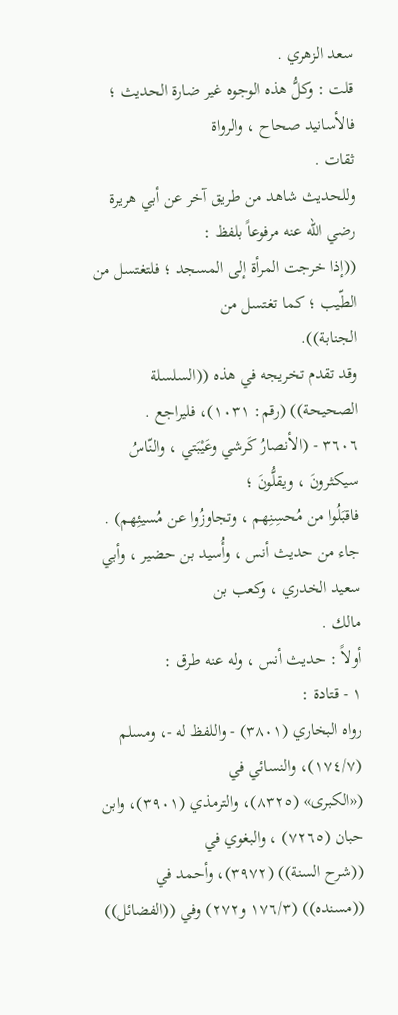سعد الزهري .
قلت : وكلُّ هذه الوجوه غير ضارة الحديث ؛ فالأسانيد صحاح ، والرواة
ثقات .
وللحديث شاهد من طريق آخر عن أبي هريرة رضي الله عنه مرفوعاً بلفظ :
((إذا خرجت المرأة إلى المسجد ؛ فلتغتسل من الطّيب ؛ كما تغتسل من
الجنابة)).
وقد تقدم تخريجه في هذه ((السلسلة الصحيحة)) (رقم: ١٠٣١)، فليراجع .
٣٦٠٦ - (الأنصارُ كَرشي وعَيْبَتي ، والنّاسُ سيكثرونَ ، ويقلُّونَ ؛
فاقبَلُوا من مُحسِنِهم ، وتجاوزُوا عن مُسيئِهم) .
جاء من حديث أنس ، وأُسيد بن حضير ، وأبي سعيد الخدري ، وکعب بن
مالك .
أولاً : حديث أنس ، وله عنه طرق :
١ - قتادة :
رواه البخاري (٣٨٠١) - واللفظ له -، ومسلم (١٧٤/٧)، والنسائي في
(«الكبرى» (٨٣٢٥)، والترمذي (٣٩٠١)، وابن حبان (٧٢٦٥) ، والبغوي في
((شرح السنة)) (٣٩٧٢)، وأحمد في ((مسنده)) (١٧٦/٣ و٢٧٢) وفي ((الفضائل))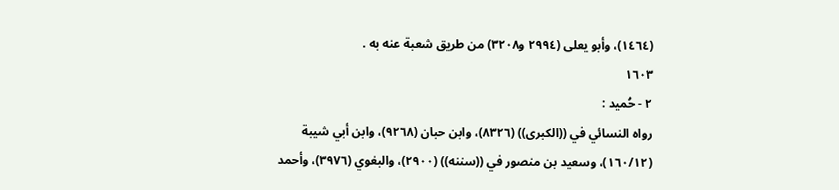(١٤٦٤)، وأبو يعلى (٢٩٩٤ و٣٢٠٨) من طريق شعبة عنه به .
١٦٠٣
٢ - حُمید :
رواه النسائي في ((الكبرى)) (٨٣٢٦)، وابن حبان (٩٢٦٨)، وابن أبي شيبة
(١٦٠/١٢)، وسعيد بن منصور في ((سننه)) (٢٩٠٠)، والبغوي (٣٩٧٦)، وأحمد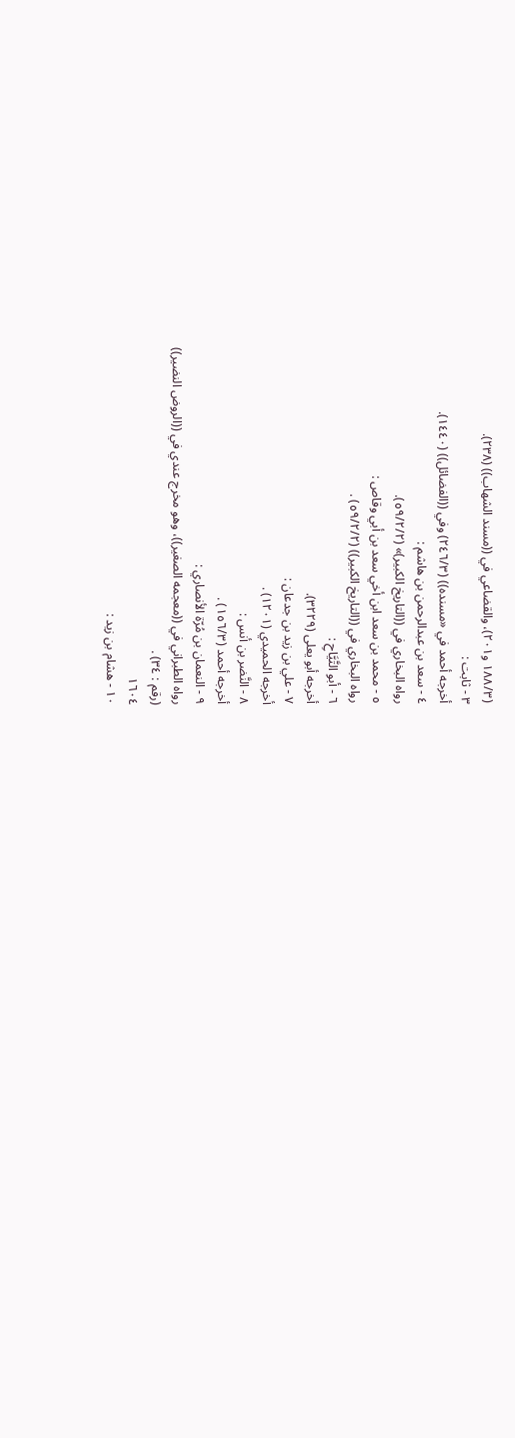(١٨٨/٣ و٢٠١)، والقضاعي في ((مسند الشهاب)) (٢٣٨).
٣ - ثابت :
أخرجه أحمد في «مسنده)) (٢٤٦/٣) وفي ((الفضائل)) (١٤٤٠).
٤ - سعد بن عبدالرحمن بن هاشم :
رواه البخاري في ((التاريخ الكبير)» (٥٩/٢/٢).
٥ - محمد بن سعد ابن أخي سعد بن أبي وقاص :
رواه البخاري في ((التاريخ الكبير)) (٥٩/٢/٢) .
٦ - أبو التَّيَّاحِ :
أخرجه أبو يعلى (٣٢٢٩).
٧ - علي بن زيد بن جدعان :
أخرجه الحميدي (١٢٠١) .
٨ - النَّضر بن أنس :
أخرجه أحمد (١٥٦/٣) .
٩ - النعمان بن مُرّة الأنصاري :
رواه الطبراني في ((معجمه الصغير))، وهو مخرج عندي في ((الروض النضير))
(رقم : ٣٤) .
١٦٠٤
١٠ - هشام بن زيد :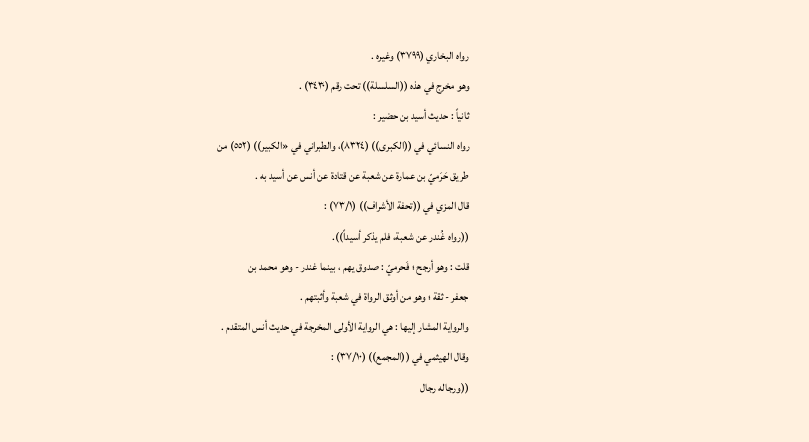رواه البخاري (٣٧٩٩) وغيره .
وهو مخرج في هذه ((السلسلة)) تحت رقم (٣٤٣٠) .
ثانياً : حديث أسيد بن حضير :
رواه النسائي في ((الكبرى)) (٨٣٢٤)، والطبراني في «الكبير)) (٥٥٢) من
طريق حَرَميّ بن عمارة عن شعبة عن قتادة عن أنس عن أسيد به .
قال المزي في ((تحفة الأشراف)) (٧٣/١) :
((رواه غُندر عن شعبة، فلم يذكر أسيداً)).
قلت : وهو أرجح ؛ فَحرميّ : صدوق يهم ، بينما غندر - وهو محمد بن
جعفر - ثقة ؛ وهو من أوثق الرواة في شعبة وأثبتهم .
والرواية المشار إليها : هي الرواية الأولى المخرجة في حديث أنس المتقدم .
وقال الهيثمي في ((المجمع)) (٣٧/١٠) :
((ورجاله رجال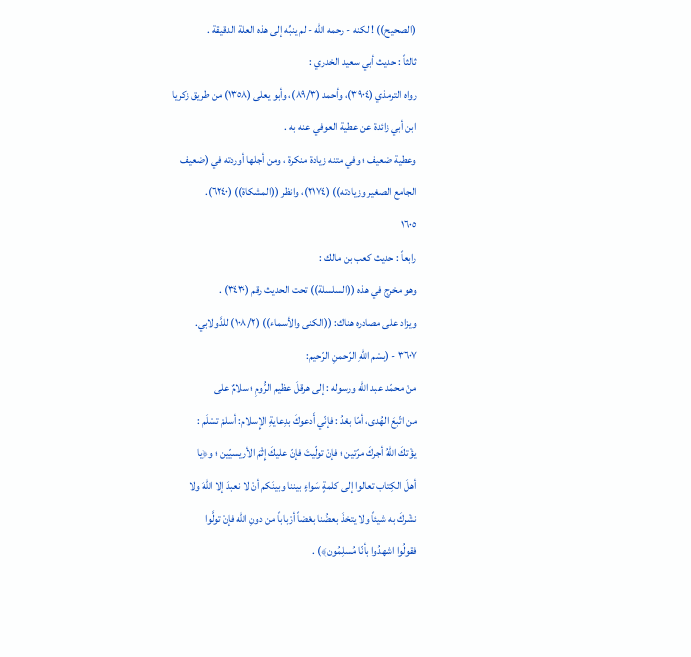(الصحيح)) ! لكنه - رحمه الله - لم ينبِّه إلى هذه العلة الدقيقة .
ثالثاً : حديث أبي سعيد الخدري :
رواه الترمذي (٣٩٠٤)، وأحمد (٨٩/٣)، وأبو يعلى (١٣٥٨) من طريق زكريا
ابن أبي زائدة عن عطية العوفي عنه به .
وعطية ضعيف ؛ وفي متنه زيادة منكرة ، ومن أجلها أوردته في (ضعيف
الجامع الصغير وزيادته)) (٢١٧٤)، وانظر ((المشكاة)) (٦٢٤٠).
١٦٠٥
رابعاً : حديث كعب بن مالك :
وهو مخرج في هذه ((السلسلة)) تحت الحديث رقم (٣٤٣٠) .
ويزاد على مصادره هناك: ((الكنى والأسماء)) (١٠٨/٢) للدَّولابي.
٣٦٠٧ - (بسْم اللّهِ الرّحمنِ الرّحيم:
منْ محمّد عبد الله ورسوله : إلى هرقلَ عظيم الرُّومِ ؛ سلامٌ على
من اتّبعَ الهُدى، أمّا بعْدُ : فإنّي أَدعوكَ بدِعايةِ الإِسلام: أسلمْ تسْلَم :
يؤْتكَ اللهُ أجركَ مرّتين ؛ فإنْ تولّيتَ فإنّ عليكَ إِثْمَ الأريسيّين ؛ و﴿يا
أهلَ الكِتاب تعالوا إلى كلمةٍ سَواءٍ بيننا وبينَكم أنْ لا نعبدَ إلا اللهَ ولا
نشْركَ به شيئاً ولا يتخذَ بعضُنا بعْضاً أرْباباً من دونِ الله فإنْ تولَّوا
فقولُوا اشهدُوا بأنّا مُسلِمُون﴾) .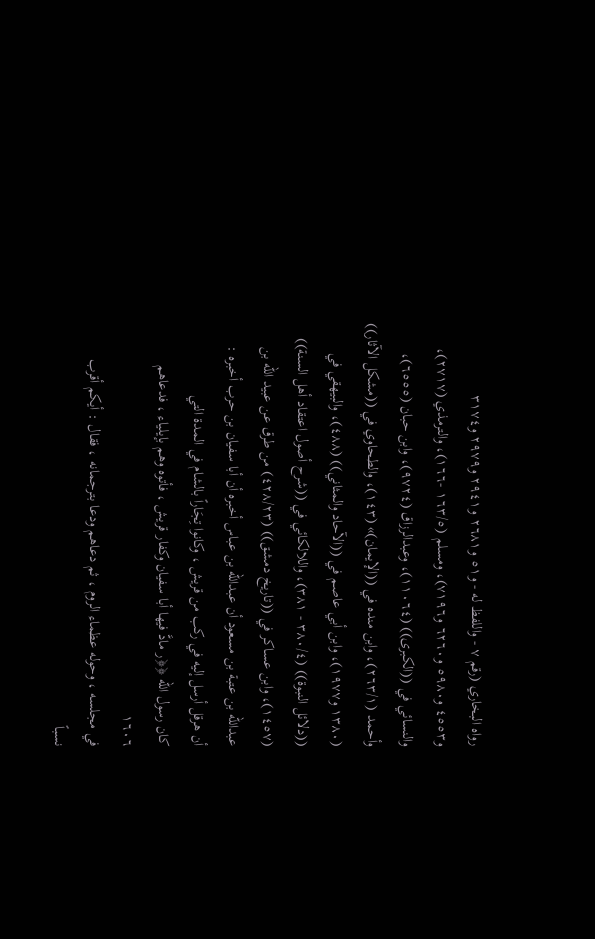رواه البخاري (رقم ٧ - واللفظ له - و٥١ و٢٦٨١ و٢٩٤١ و٢٩٧٩ و٣١٧٤
و٤٥٥٣ و٥٩٨٠ و٦٢٦٠ و٧١٩٦)، ومسلم (١٦٣/٥ -١٦٦)، والترمذي (٢٧١٧)،
والنسائي في ((الكبرى)) (١١٠٦٤)، وعبدالرزاق (٩٧٢٤)، وابن حبان (٦٥٥٥)،
وأحمد (٢٦٣/١)، وابن منده في ((الإيمان)» (١٤٣)، والطحاوي في ((مشكل الآثار))
(١٣٨٠ و١٩٧٧)، وابن أبي عاصم في ((الآحاد والمثاني)) (٤٨٨)، والبيهقي في
((دلائل النبوة)) (٣٨٠/٤ - ٣٨١)، واللالكائي في ((شرح أصول اعتقاد أهل السنة))
(١٤٥٧)، وابن عساكر في ((تاريخ دمشق)) (٤٢٨/٢٣) من طرق عن عبيد الله بن
عبدالله بن عتبة بن مسعود أن عبدالله بن عباس أخبره أن أبا سفيان بن حرب أخبره :
أن هرقل أرسل إليه في ركب من قريش ، وكانوا تِجَاراً بالشام في المدة التي
كان رسول الله ﴿﴿ر مادَّ فيها أبا سفيان وكفار قريش ، فأتوه وهم بإيلياء ، فدعاهم
١٦٠٦
في مجلسه ، وحوله عظماء الروم ، ثم دعاهم ودعا بترجمانه ، فقال : أيكم أقرب
نسباً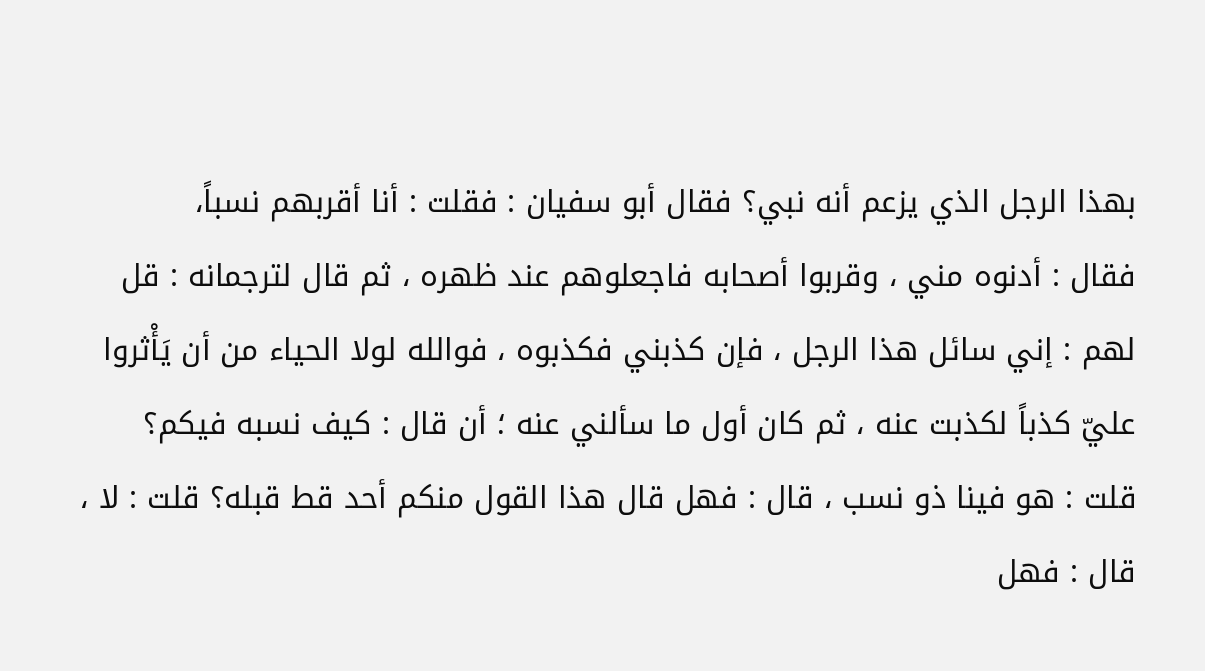بهذا الرجل الذي يزعم أنه نبي؟ فقال أبو سفيان : فقلت : أنا أقربهم نسباً،
فقال : أدنوه مني ، وقربوا أصحابه فاجعلوهم عند ظهره ، ثم قال لترجمانه : قل
لهم : إني سائل هذا الرجل ، فإن كذبني فكذبوه ، فوالله لولا الحياء من أن يَأْثروا
عليّ كذباً لكذبت عنه ، ثم كان أول ما سألني عنه ؛ أن قال : كيف نسبه فيكم؟
قلت : هو فينا ذو نسب ، قال : فهل قال هذا القول منكم أحد قط قبله؟ قلت : لا ،
قال : فهل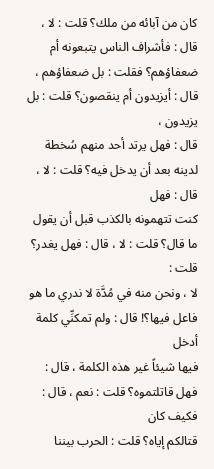كان من آبائه من ملك؟ قلت : لا ، قال : فأشراف الناس يتبعونه أم
ضعفاؤهم؟ فقلت : بل ضعفاؤهم ، قال : أيزيدون أم ينقصون؟ قلت : بل يزيدون ،
قال : فهل يرتد أحد منهم سُخطة لدينه بعد أن يدخل فيه؟ قلت : لا ، قال : فهل
كنت تتهمونه بالكذب قبل أن يقول ما قال؟ قلت : لا ، قال : فهل يغدر؟ قلت :
لا ، ونحن منه في مُدَّة لا ندري ما هو فاعل فيها؟! قال : ولم تمكنِّي كلمة أدخل
فيها شيئاً غير هذه الكلمة ، قال : فهل قاتلتموه؟ قلت : نعم ، قال : فكيف كان
قتالكم إياه؟ قلت : الحرب بيننا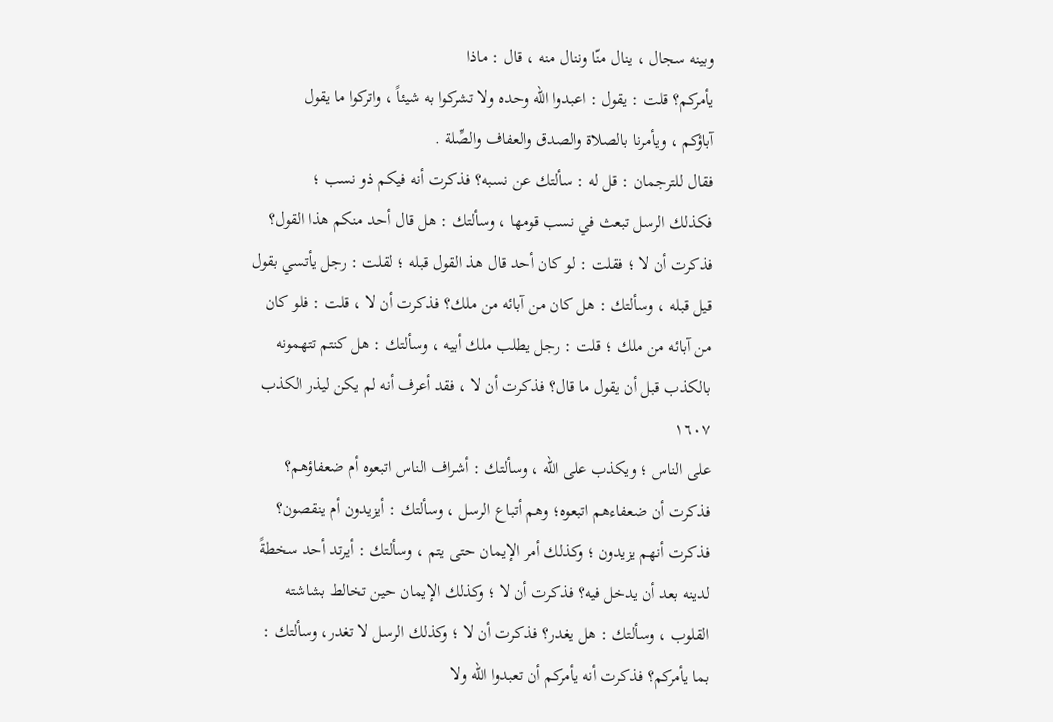وبينه سجال ، ينال منّا وننال منه ، قال : ماذا
يأمركم؟ قلت : يقول : اعبدوا الله وحده ولا تشركوا به شيئاً ، واتركوا ما يقول
آباؤكم ، ويأمرنا بالصلاة والصدق والعفاف والصِّلة .
فقال للترجمان : قل له : سألتك عن نسبه؟ فذكرت أنه فيكم ذو نسب ؛
فكذلك الرسل تبعث في نسب قومها ، وسألتك : هل قال أحد منكم هذا القول؟
فذكرت أن لا ؛ فقلت : لو كان أحد قال هذ القول قبله ؛ لقلت : رجل يأتسي بقول
قيل قبله ، وسألتك : هل كان من آبائه من ملك؟ فذكرت أن لا ، قلت : فلو كان
من آبائه من ملك ؛ قلت : رجل يطلب ملك أبيه ، وسألتك : هل كنتم تتهمونه
بالكذب قبل أن يقول ما قال؟ فذكرت أن لا ، فقد أعرف أنه لم يكن ليذر الكذب
١٦٠٧
على الناس ؛ ويكذب على الله ، وسألتك : أشراف الناس اتبعوه أم ضعفاؤهم؟
فذكرت أن ضعفاءهم اتبعوه؛ وهم أتباع الرسل ، وسألتك : أيزيدون أم ينقصون؟
فذكرت أنهم يزيدون ؛ وكذلك أمر الإيمان حتى يتم ، وسألتك : أيرتد أحد سخطةً
لدينه بعد أن يدخل فيه؟ فذكرت أن لا ؛ وكذلك الإيمان حين تخالط بشاشته
القلوب ، وسألتك : هل يغدر؟ فذكرت أن لا ؛ وكذلك الرسل لا تغدر، وسألتك :
بما يأمركم؟ فذكرت أنه يأمركم أن تعبدوا الله ولا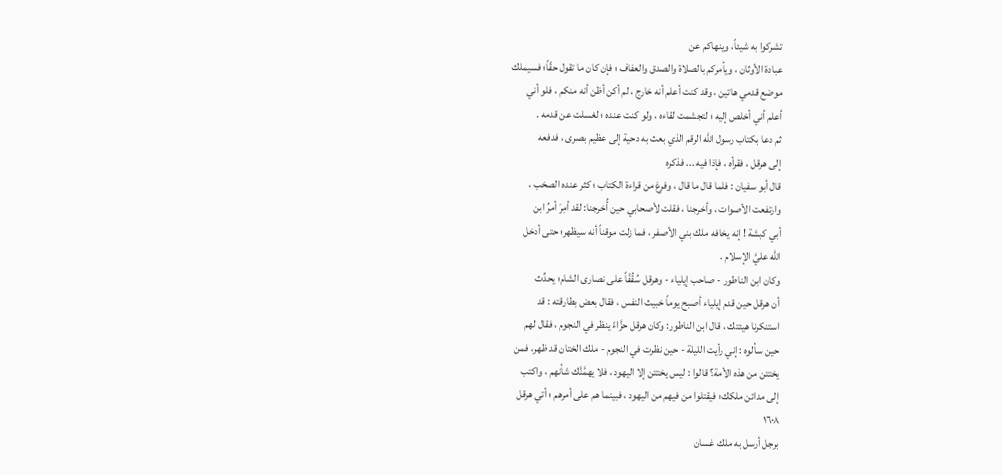تشركوا به شيئاً، وينهاكم عن
عبادة الأوثان ، ويأمركم بالصلاة والصدق والعفاف ؛ فإن كان ما تقول حقّاً؛ فسيملك
موضع قدمي هاتين ، وقد كنت أعلم أنه خارج ، لم أكن أظن أنه منكم ، فلو أني
أعلم أني أخلص إليه ؛ لتجشمت لقاءه ، ولو كنت عنده ؛ لغسلت عن قدمه .
ثم دعا بكتاب رسول الله الرقم الذي بعث به دحية إلى عظيم بصرى ، فدفعه
إلى هرقل ، فقرأه ، فإذا فيه ... فذكره
قال أبو سفيان : فلما قال ما قال ، وفرغ من قراءة الكتاب ؛ كثر عنده الصخب ،
وارتفعت الأصوات ، وأخرجنا ، فقلت لأصحابي حين أُخرجنا: لقد أمِرَ أمرُ ابن
أبي كبشة ! إنه يخافه ملك بني الأصفر ، فما زلت موقناً أنه سيظهر؛ حتى أدخل
الله عليَّ الإسلام .
وكان ابن الناطور - صاحب إيلياء - وهرقل سُقُفّاً على نصارى الشام؛ يحدِّث
أن هرقل حين قدم إيلياء أصبح يوماً خبيث النفس ، فقال بعض بطارقته : قد
استنكرنا هيئتك ، قال ابن الناطور: وكان هرقل حزَّاءً ينظر في النجوم ، فقال لهم
حين سألوه : إني رأيت الليلة - حين نظرت في النجوم - ملك الختان قد ظهر، فمن
يختتن من هذه الأمة؟ قالوا : ليس يختتن إلا اليهود ، فلا يهمَّنَّك شأنهم ، واكتب
إلى مدائن ملكك؛ فيقتلوا من فيهم من اليهود ، فبينما هم على أمرهم ؛ أتي هرقل
١٦٠٨
برجل أرسل به ملك غسان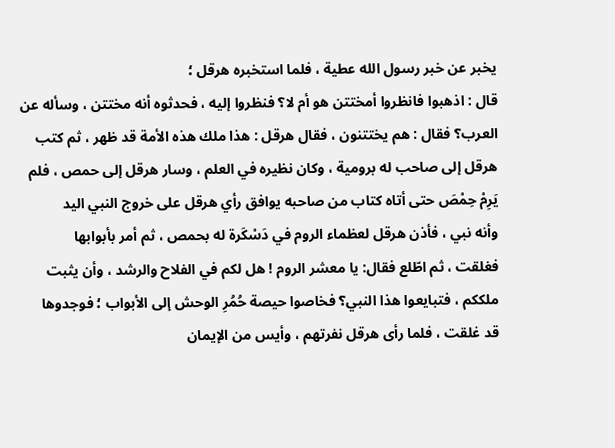يخبر عن خبر رسول الله عطية ، فلما استخبره هرقل ؛
قال : اذهبوا فانظروا أمختتن هو أم لا؟ فنظروا إليه ، فحدثوه أنه مختتن ، وسأله عن
العرب؟ فقال : هم يختتنون ، فقال هرقل : هذا ملك هذه الأمة قد ظهر ، ثم كتب
هرقل إلى صاحب له برومية ، وكان نظيره في العلم ، وسار هرقل إلى حمص ، فلم
يَرِمْ حِمْصَ حتى أتاه كتاب من صاحبه يوافق رأي هرقل على خروج النبي اليد
وأنه نبي ، فأذن هرقل لعظماء الروم في دَسْكَرة له بحمص ، ثم أمر بأبوابها
فغلقت ، ثم اطّلع فقال: يا معشر الروم ! هل لكم في الفلاح والرشد ، وأن يثبت
ملككم ، فتبايعوا هذا النبي؟ فخاصوا حيصة حُمُرِ الوحش إلى الأبواب ؛ فوجدوها
قد غلقت ، فلما رأى هرقل نفرتهم ، وأيس من الإيمان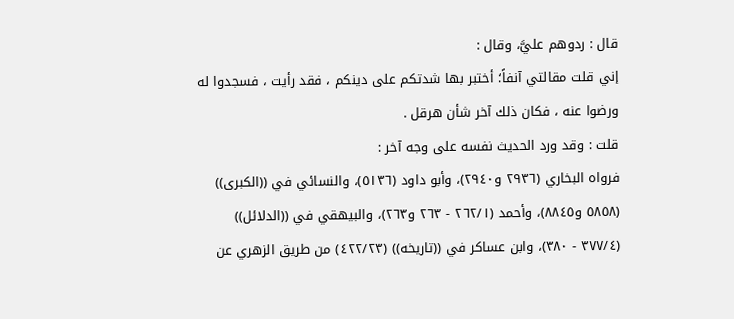قال : ردوهم عليَّ، وقال :
إني قلت مقالتي آنفاً؛ أختبر بها شدتكم على دينكم ، فقد رأيت ، فسجدوا له
ورضوا عنه ، فكان ذلك آخر شأن هرقل .
قلت : وقد ورد الحديث نفسه على وجه آخر :
فرواه البخاري (٢٩٣٦ و٢٩٤٠)، وأبو داود (٥١٣٦)، والنسائي في ((الكبرى))
(٥٨٥٨ و٨٨٤٥)، وأحمد (٢٦٢/١ - ٢٦٣ و٢٦٣)، والبيهقي في ((الدلائل))
(٣٧٧/٤ - ٣٨٠)، وابن عساكر في ((تاريخه)) (٤٢٢/٢٣) من طريق الزهري عن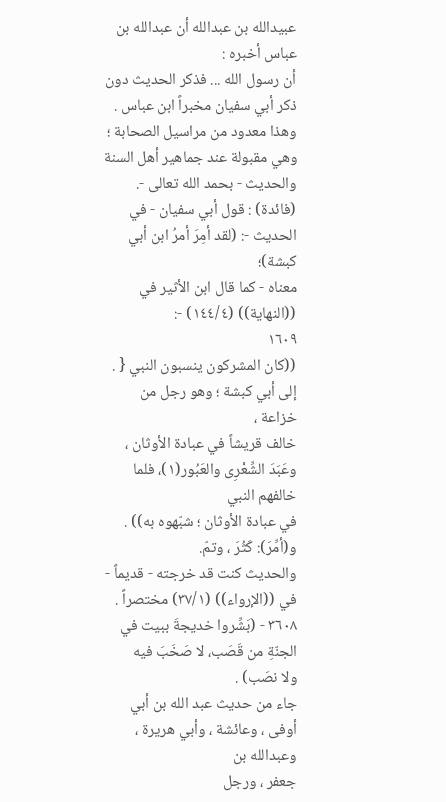عبيدالله بن عبدالله أن عبدالله بن عباس أخبره :
أن رسول الله ... فذكر الحديث دون ذكر أبي سفيان مخبراً ابن عباس .
وهذا معدود من مراسيل الصحابة ؛ وهي مقبولة عند جماهير أهل السنة
والحديث - بحمد الله تعالى -.
(فائدة) : قول أبي سفيان - في الحديث -: (لقد أمِرَ أمرُ ابن أبي كبشة)؛
معناه - كما قال ابن الأثير في ((النهاية)) (١٤٤/٤) -:
١٦٠٩
((كان المشركون ينسبون النبي { . إلى أبي كبشة ؛ وهو رجل من خزاعة ،
خالف قريشاً في عبادة الأوثان ، وعَبَدَ الشِّعْرِى والعَبُور(١)، فلما خالفهم النبي
في عبادة الأوثان ؛ شبّهوه به)) .
و(أمِّرَ): كَثُرَ ، وتمّ.
والحديث كنت قد خرجته - قديماً - في ((الإرواء)) (٣٧/١) مختصراً .
٣٦٠٨ - (بَشِّروا خديجةَ ببيت في الجنّةِ من قَصَب، لا صَخَبَ فيه
ولا نصَب) .
جاء من حديث عبد الله بن أبي أوفى ، وعائشة ، وأبي هريرة ، وعبدالله بن
جعفر ، ورجل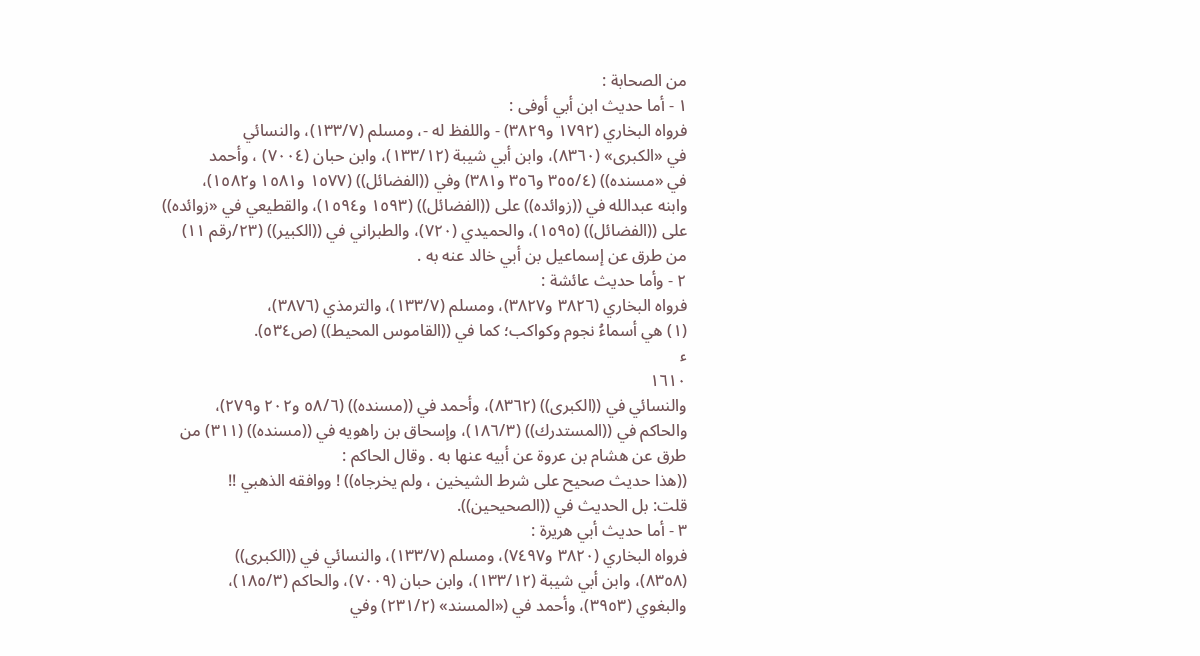من الصحابة :
١ - أما حديث ابن أبي أوفى :
فرواه البخاري (١٧٩٢ و٣٨٢٩) - واللفظ له -، ومسلم (١٣٣/٧)، والنسائي
في «الكبرى» (٨٣٦٠)، وابن أبي شيبة (١٣٣/١٢)، وابن حبان (٧٠٠٤) ، وأحمد
في «مسنده)) (٣٥٥/٤ و٣٥٦ و٣٨١) وفي ((الفضائل)) (١٥٧٧ و١٥٨١ و١٥٨٢)،
وابنه عبدالله في ((زوائده)) على ((الفضائل)) (١٥٩٣ و١٥٩٤)، والقطيعي في «زوائده))
على ((الفضائل)) (١٥٩٥)، والحميدي (٧٢٠)، والطبراني في ((الكبير)) (٢٣/رقم ١١)
من طرق عن إسماعيل بن أبي خالد عنه به .
٢ - وأما حديث عائشة :
فرواه البخاري (٣٨٢٦ و٣٨٢٧)، ومسلم (١٣٣/٧)، والترمذي (٣٨٧٦)،
(١) هي أسماءُ نجوم وكواكب؛ كما في ((القاموس المحيط)) (ص٥٣٤).
ء
١٦١٠
والنسائي في ((الكبرى)) (٨٣٦٢)، وأحمد في ((مسنده)) (٥٨/٦ و٢٠٢ و٢٧٩)،
والحاكم في ((المستدرك)) (١٨٦/٣)، وإسحاق بن راهويه في ((مسنده)) (٣١١) من
طرق عن هشام بن عروة عن أبيه عنها به . وقال الحاكم :
((هذا حديث صحيح على شرط الشيخين ، ولم يخرجاه)) ! ووافقه الذهبي !!
قلت: بل الحديث في ((الصحيحين)).
٣ - أما حديث أبي هريرة :
فرواه البخاري (٣٨٢٠ و٧٤٩٧)، ومسلم (١٣٣/٧)، والنسائي في ((الكبرى))
(٨٣٥٨)، وابن أبي شيبة (١٣٣/١٢)، وابن حبان (٧٠٠٩)، والحاكم (١٨٥/٣)،
والبغوي (٣٩٥٣)، وأحمد في («المسند» (٢٣١/٢) وفي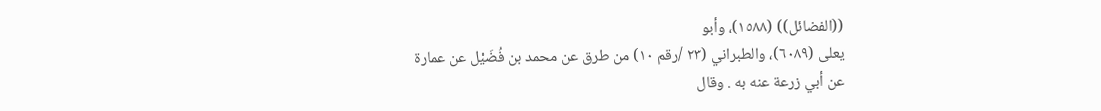((الفضائل)) (١٥٨٨)، وأبو
يعلى (٦٠٨٩)، والطبراني (٢٣ /رقم ١٠) من طرق عن محمد بن فُضَيْل عن عمارة
عن أبي زرعة عنه به . وقال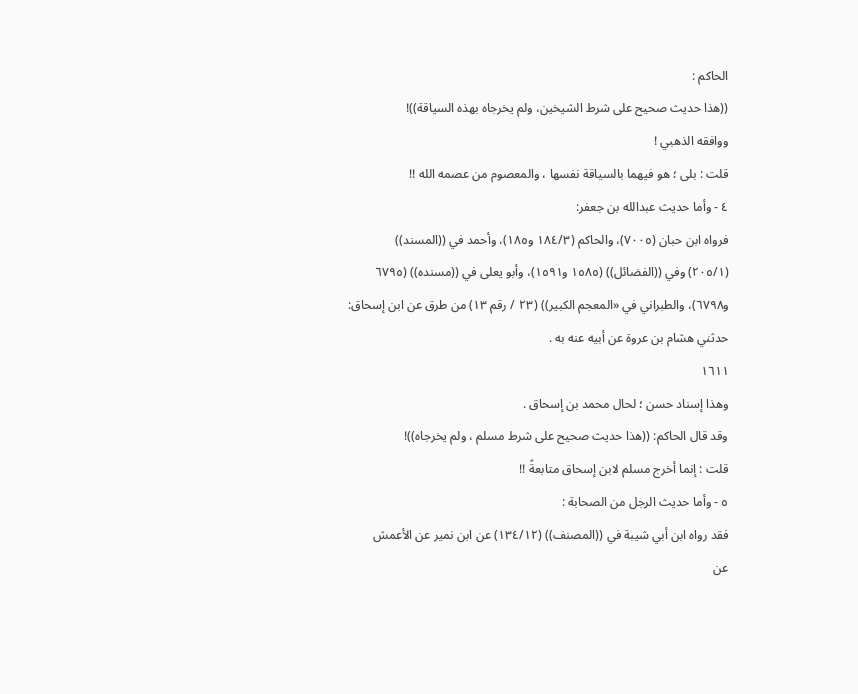الحاكم :
((هذا حديث صحيح على شرط الشيخين، ولم يخرجاه بهذه السياقة))!
ووافقه الذهبي !
قلت : بلى ؛ هو فيهما بالسياقة نفسها ، والمعصوم من عصمه الله !!
٤ - وأما حديث عبدالله بن جعفر:
فرواه ابن حبان (٧٠٠٥)، والحاكم (١٨٤/٣ و١٨٥)، وأحمد في ((المسند))
(٢٠٥/١) وفي ((الفضائل)) (١٥٨٥ و١٥٩١)، وأبو يعلى في ((مسنده)) (٦٧٩٥
و٦٧٩٨)، والطبراني في «المعجم الكبير)) (٢٣ / رقم ١٣) من طرق عن ابن إسحاق:
حدثني هشام بن عروة عن أبيه عنه به .
١٦١١
وهذا إسناد حسن ؛ لحال محمد بن إسحاق .
وقد قال الحاكم: ((هذا حديث صحيح على شرط مسلم ، ولم يخرجاه))!
قلت : إنما أخرج مسلم لابن إسحاق متابعةً !!
٥ - وأما حديث الرجل من الصحابة :
فقد رواه ابن أبي شيبة في ((المصنف)) (١٣٤/١٢) عن ابن نمير عن الأعمش
عن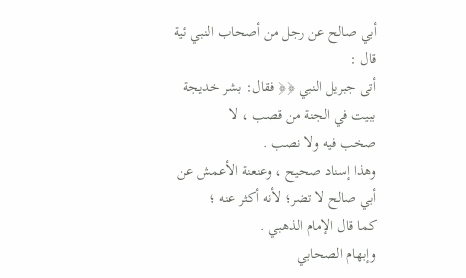أبي صالح عن رجل من أصحاب النبي ئية قال :
أتى جبريل النبي ﴿﴿ فقال: بشر خديجة ببيت في الجنة من قصب ، لا
صخب فيه ولا نصب .
وهذا إسناد صحيح ، وعنعنة الأعمش عن أبي صالح لا تضر؛ لأنه أكثر عنه ؛
كما قال الإمام الذهبي .
وإبهام الصحابي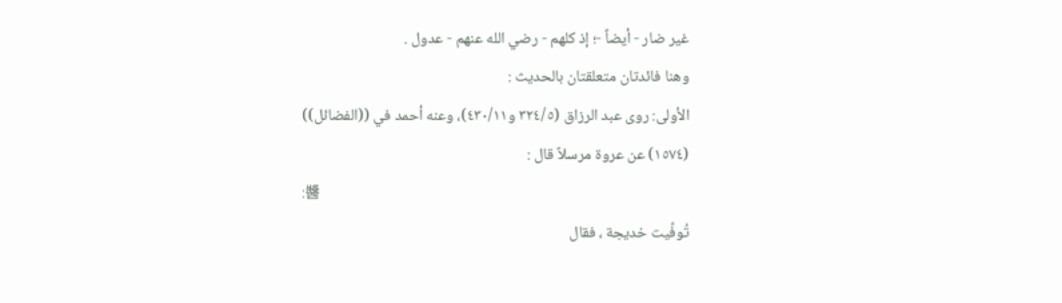غير ضار - أيضاً -؛ إذ كلهم - رضي الله عنهم - عدول .
وهنا فائدتان متعلقتان بالحديث :
الأولى: روى عبد الرزاق (٣٢٤/٥ و٤٣٠/١١)، وعنه أحمد في ((الفضائل))
(١٥٧٤) عن عروة مرسلاً قال :
:醬
تُوفِّيت خديجة ، فقال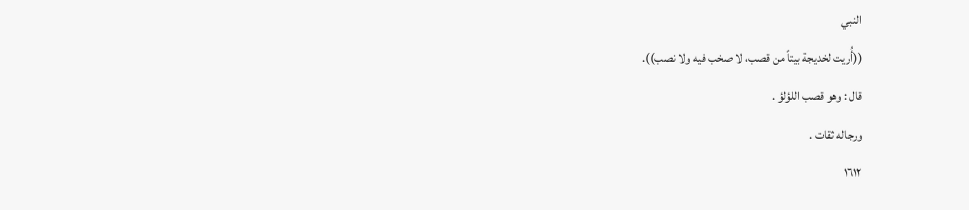النبي
((أُريت لخديجة بيتاً من قصب، لا صخب فيه ولا نصب)).
قال : وهو قصب اللؤلؤ .
ورجاله ثقات .
١٦١٢